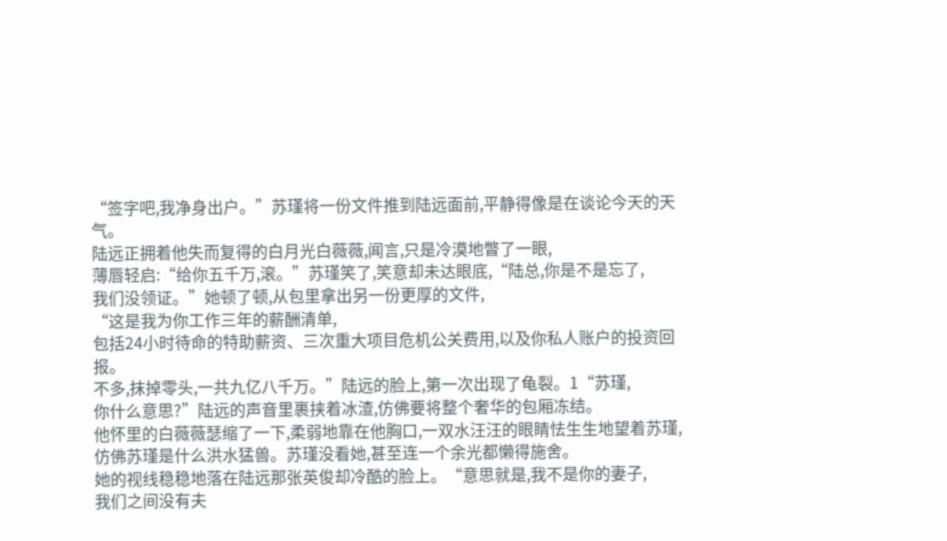“签字吧,我净身出户。”苏瑾将一份文件推到陆远面前,平静得像是在谈论今天的天气。
陆远正拥着他失而复得的白月光白薇薇,闻言,只是冷漠地瞥了一眼,
薄唇轻启:“给你五千万,滚。”苏瑾笑了,笑意却未达眼底,“陆总,你是不是忘了,
我们没领证。”她顿了顿,从包里拿出另一份更厚的文件,
“这是我为你工作三年的薪酬清单,
包括24小时待命的特助薪资、三次重大项目危机公关费用,以及你私人账户的投资回报。
不多,抹掉零头,一共九亿八千万。”陆远的脸上,第一次出现了龟裂。1“苏瑾,
你什么意思?”陆远的声音里裹挟着冰渣,仿佛要将整个奢华的包厢冻结。
他怀里的白薇薇瑟缩了一下,柔弱地靠在他胸口,一双水汪汪的眼睛怯生生地望着苏瑾,
仿佛苏瑾是什么洪水猛兽。苏瑾没看她,甚至连一个余光都懒得施舍。
她的视线稳稳地落在陆远那张英俊却冷酷的脸上。“意思就是,我不是你的妻子,
我们之间没有夫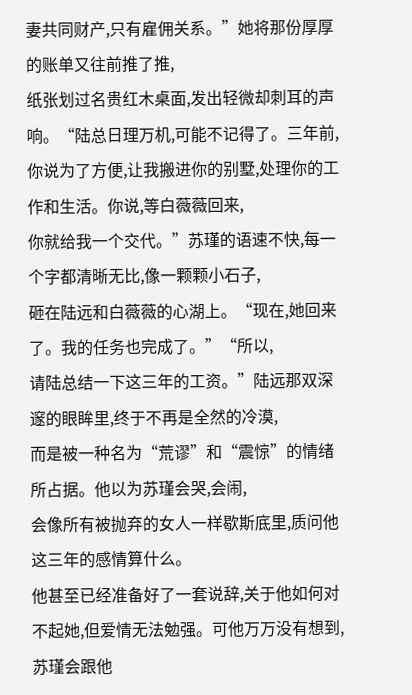妻共同财产,只有雇佣关系。”她将那份厚厚的账单又往前推了推,
纸张划过名贵红木桌面,发出轻微却刺耳的声响。“陆总日理万机,可能不记得了。三年前,
你说为了方便,让我搬进你的别墅,处理你的工作和生活。你说,等白薇薇回来,
你就给我一个交代。”苏瑾的语速不快,每一个字都清晰无比,像一颗颗小石子,
砸在陆远和白薇薇的心湖上。“现在,她回来了。我的任务也完成了。”“所以,
请陆总结一下这三年的工资。”陆远那双深邃的眼眸里,终于不再是全然的冷漠,
而是被一种名为“荒谬”和“震惊”的情绪所占据。他以为苏瑾会哭,会闹,
会像所有被抛弃的女人一样歇斯底里,质问他这三年的感情算什么。
他甚至已经准备好了一套说辞,关于他如何对不起她,但爱情无法勉强。可他万万没有想到,
苏瑾会跟他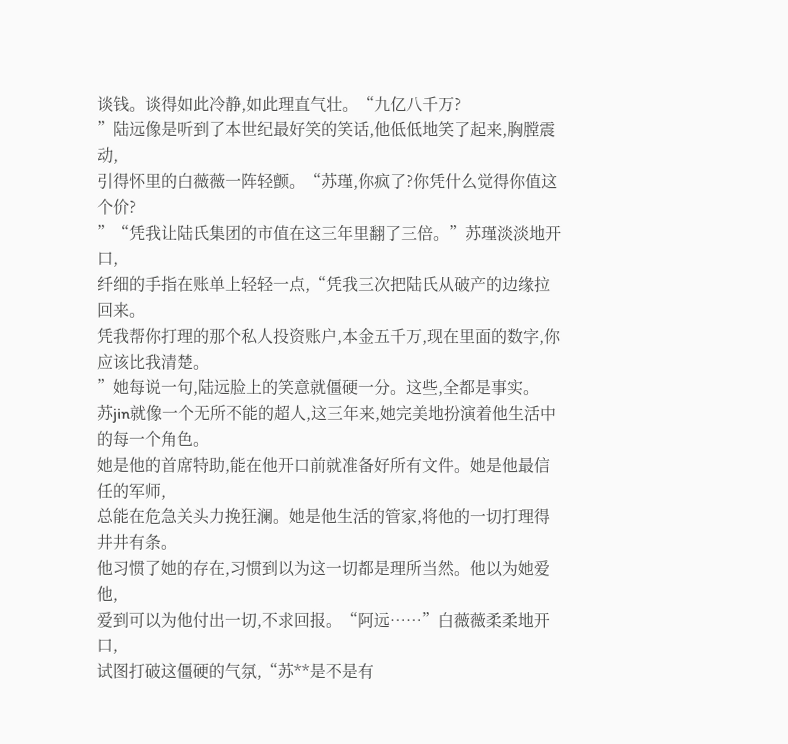谈钱。谈得如此冷静,如此理直气壮。“九亿八千万?
”陆远像是听到了本世纪最好笑的笑话,他低低地笑了起来,胸膛震动,
引得怀里的白薇薇一阵轻颤。“苏瑾,你疯了?你凭什么觉得你值这个价?
”“凭我让陆氏集团的市值在这三年里翻了三倍。”苏瑾淡淡地开口,
纤细的手指在账单上轻轻一点,“凭我三次把陆氏从破产的边缘拉回来。
凭我帮你打理的那个私人投资账户,本金五千万,现在里面的数字,你应该比我清楚。
”她每说一句,陆远脸上的笑意就僵硬一分。这些,全都是事实。
苏jin就像一个无所不能的超人,这三年来,她完美地扮演着他生活中的每一个角色。
她是他的首席特助,能在他开口前就准备好所有文件。她是他最信任的军师,
总能在危急关头力挽狂澜。她是他生活的管家,将他的一切打理得井井有条。
他习惯了她的存在,习惯到以为这一切都是理所当然。他以为她爱他,
爱到可以为他付出一切,不求回报。“阿远……”白薇薇柔柔地开口,
试图打破这僵硬的气氛,“苏**是不是有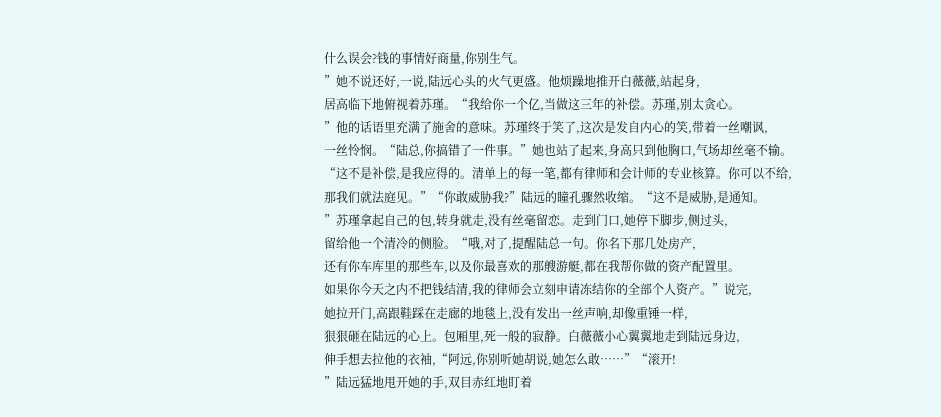什么误会?钱的事情好商量,你别生气。
”她不说还好,一说,陆远心头的火气更盛。他烦躁地推开白薇薇,站起身,
居高临下地俯视着苏瑾。“我给你一个亿,当做这三年的补偿。苏瑾,别太贪心。
”他的话语里充满了施舍的意味。苏瑾终于笑了,这次是发自内心的笑,带着一丝嘲讽,
一丝怜悯。“陆总,你搞错了一件事。”她也站了起来,身高只到他胸口,气场却丝毫不输。
“这不是补偿,是我应得的。清单上的每一笔,都有律师和会计师的专业核算。你可以不给,
那我们就法庭见。”“你敢威胁我?”陆远的瞳孔骤然收缩。“这不是威胁,是通知。
”苏瑾拿起自己的包,转身就走,没有丝毫留恋。走到门口,她停下脚步,侧过头,
留给他一个清冷的侧脸。“哦,对了,提醒陆总一句。你名下那几处房产,
还有你车库里的那些车,以及你最喜欢的那艘游艇,都在我帮你做的资产配置里。
如果你今天之内不把钱结清,我的律师会立刻申请冻结你的全部个人资产。”说完,
她拉开门,高跟鞋踩在走廊的地毯上,没有发出一丝声响,却像重锤一样,
狠狠砸在陆远的心上。包厢里,死一般的寂静。白薇薇小心翼翼地走到陆远身边,
伸手想去拉他的衣袖,“阿远,你别听她胡说,她怎么敢……”“滚开!
”陆远猛地甩开她的手,双目赤红地盯着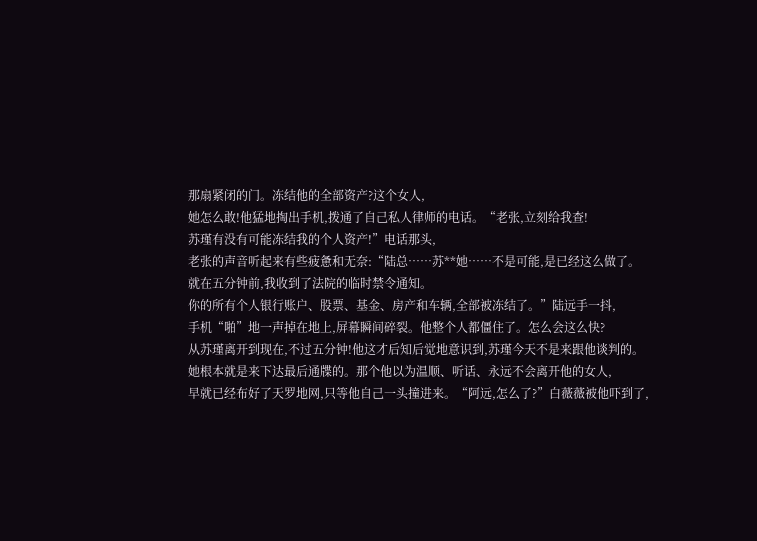那扇紧闭的门。冻结他的全部资产?这个女人,
她怎么敢!他猛地掏出手机,拨通了自己私人律师的电话。“老张,立刻给我查!
苏瑾有没有可能冻结我的个人资产!”电话那头,
老张的声音听起来有些疲惫和无奈:“陆总……苏**她……不是可能,是已经这么做了。
就在五分钟前,我收到了法院的临时禁令通知。
你的所有个人银行账户、股票、基金、房产和车辆,全部被冻结了。”陆远手一抖,
手机“啪”地一声掉在地上,屏幕瞬间碎裂。他整个人都僵住了。怎么会这么快?
从苏瑾离开到现在,不过五分钟!他这才后知后觉地意识到,苏瑾今天不是来跟他谈判的。
她根本就是来下达最后通牒的。那个他以为温顺、听话、永远不会离开他的女人,
早就已经布好了天罗地网,只等他自己一头撞进来。“阿远,怎么了?”白薇薇被他吓到了,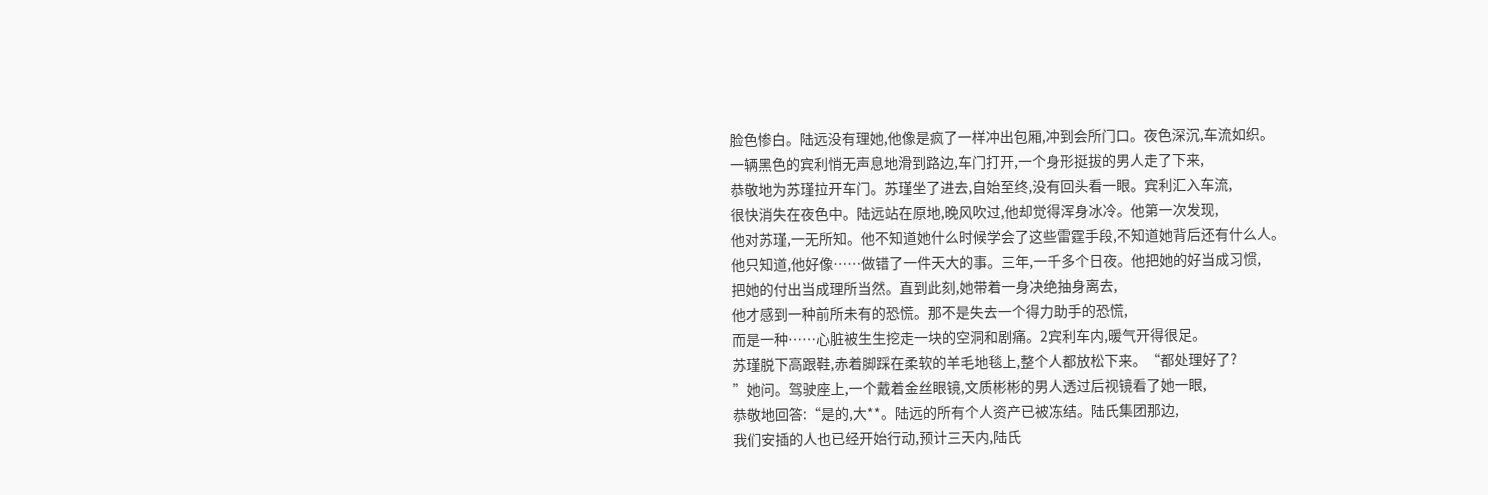脸色惨白。陆远没有理她,他像是疯了一样冲出包厢,冲到会所门口。夜色深沉,车流如织。
一辆黑色的宾利悄无声息地滑到路边,车门打开,一个身形挺拔的男人走了下来,
恭敬地为苏瑾拉开车门。苏瑾坐了进去,自始至终,没有回头看一眼。宾利汇入车流,
很快消失在夜色中。陆远站在原地,晚风吹过,他却觉得浑身冰冷。他第一次发现,
他对苏瑾,一无所知。他不知道她什么时候学会了这些雷霆手段,不知道她背后还有什么人。
他只知道,他好像……做错了一件天大的事。三年,一千多个日夜。他把她的好当成习惯,
把她的付出当成理所当然。直到此刻,她带着一身决绝抽身离去,
他才感到一种前所未有的恐慌。那不是失去一个得力助手的恐慌,
而是一种……心脏被生生挖走一块的空洞和剧痛。2宾利车内,暖气开得很足。
苏瑾脱下高跟鞋,赤着脚踩在柔软的羊毛地毯上,整个人都放松下来。“都处理好了?
”她问。驾驶座上,一个戴着金丝眼镜,文质彬彬的男人透过后视镜看了她一眼,
恭敬地回答:“是的,大**。陆远的所有个人资产已被冻结。陆氏集团那边,
我们安插的人也已经开始行动,预计三天内,陆氏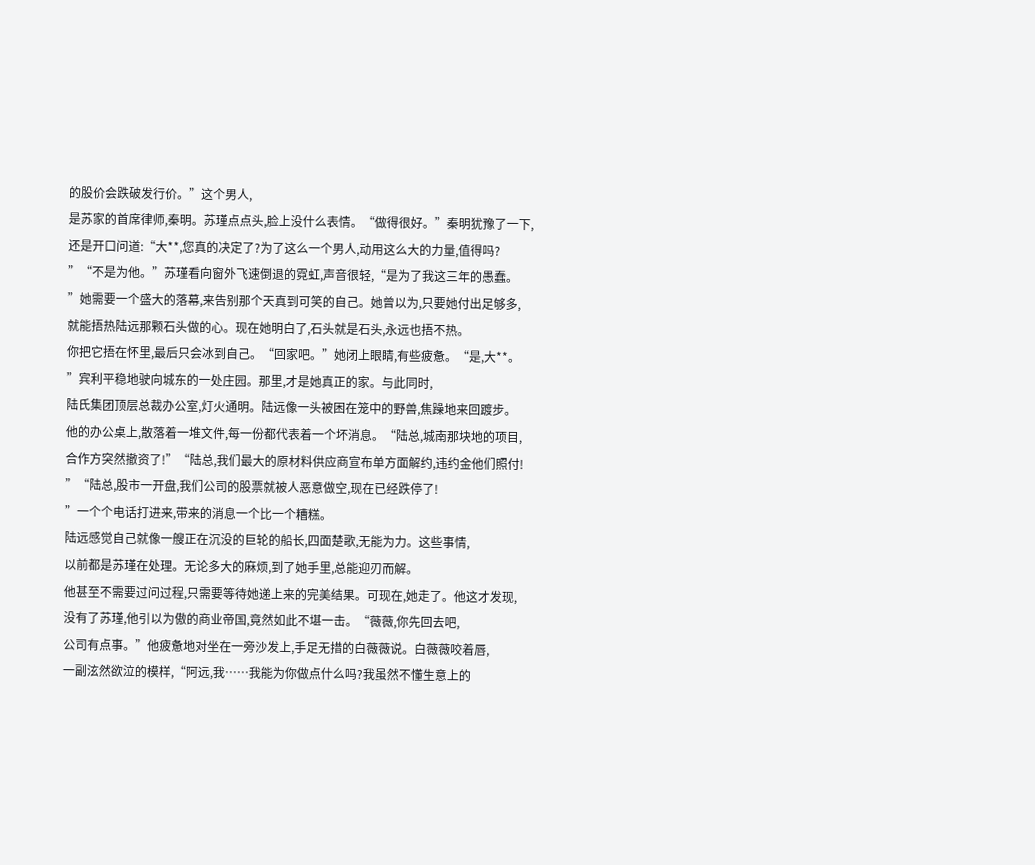的股价会跌破发行价。”这个男人,
是苏家的首席律师,秦明。苏瑾点点头,脸上没什么表情。“做得很好。”秦明犹豫了一下,
还是开口问道:“大**,您真的决定了?为了这么一个男人,动用这么大的力量,值得吗?
”“不是为他。”苏瑾看向窗外飞速倒退的霓虹,声音很轻,“是为了我这三年的愚蠢。
”她需要一个盛大的落幕,来告别那个天真到可笑的自己。她曾以为,只要她付出足够多,
就能捂热陆远那颗石头做的心。现在她明白了,石头就是石头,永远也捂不热。
你把它捂在怀里,最后只会冰到自己。“回家吧。”她闭上眼睛,有些疲惫。“是,大**。
”宾利平稳地驶向城东的一处庄园。那里,才是她真正的家。与此同时,
陆氏集团顶层总裁办公室,灯火通明。陆远像一头被困在笼中的野兽,焦躁地来回踱步。
他的办公桌上,散落着一堆文件,每一份都代表着一个坏消息。“陆总,城南那块地的项目,
合作方突然撤资了!”“陆总,我们最大的原材料供应商宣布单方面解约,违约金他们照付!
”“陆总,股市一开盘,我们公司的股票就被人恶意做空,现在已经跌停了!
”一个个电话打进来,带来的消息一个比一个糟糕。
陆远感觉自己就像一艘正在沉没的巨轮的船长,四面楚歌,无能为力。这些事情,
以前都是苏瑾在处理。无论多大的麻烦,到了她手里,总能迎刃而解。
他甚至不需要过问过程,只需要等待她递上来的完美结果。可现在,她走了。他这才发现,
没有了苏瑾,他引以为傲的商业帝国,竟然如此不堪一击。“薇薇,你先回去吧,
公司有点事。”他疲惫地对坐在一旁沙发上,手足无措的白薇薇说。白薇薇咬着唇,
一副泫然欲泣的模样,“阿远,我……我能为你做点什么吗?我虽然不懂生意上的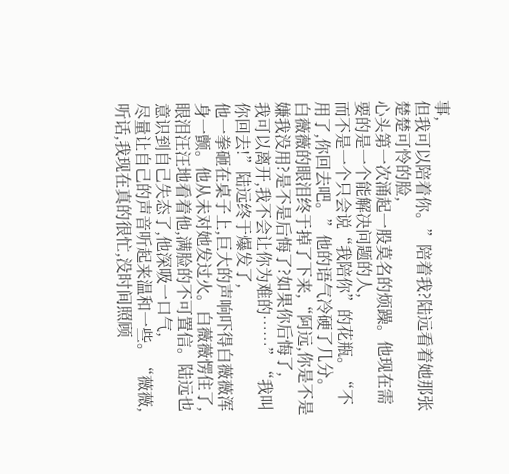事,
但我可以陪着你。”陪着我?陆远看着她那张楚楚可怜的脸,
心头第一次涌起一股莫名的烦躁。他现在需要的是一个能解决问题的人,
而不是一个只会说“我陪你”的花瓶。“不用了,你回去吧。”他的语气冷硬了几分。
白薇薇的眼泪终于掉了下来,“阿远,你是不是嫌我没用?是不是后悔了?如果你后悔了,
我可以离开,我不会让你为难的……”“我叫你回去!”陆远终于爆发了,
他一拳砸在桌子上,巨大的声响吓得白薇薇浑身一颤。他从未对她发过火。白薇薇愣住了,
眼泪汪汪地看着他,满脸的不可置信。陆远也意识到自己失态了,他深吸一口气,
尽量让自己的声音听起来温和一些。“薇薇,听话,我现在真的很忙,没时间照顾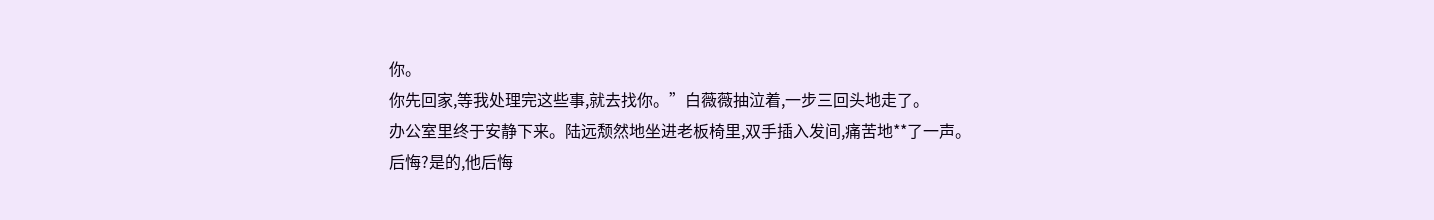你。
你先回家,等我处理完这些事,就去找你。”白薇薇抽泣着,一步三回头地走了。
办公室里终于安静下来。陆远颓然地坐进老板椅里,双手插入发间,痛苦地**了一声。
后悔?是的,他后悔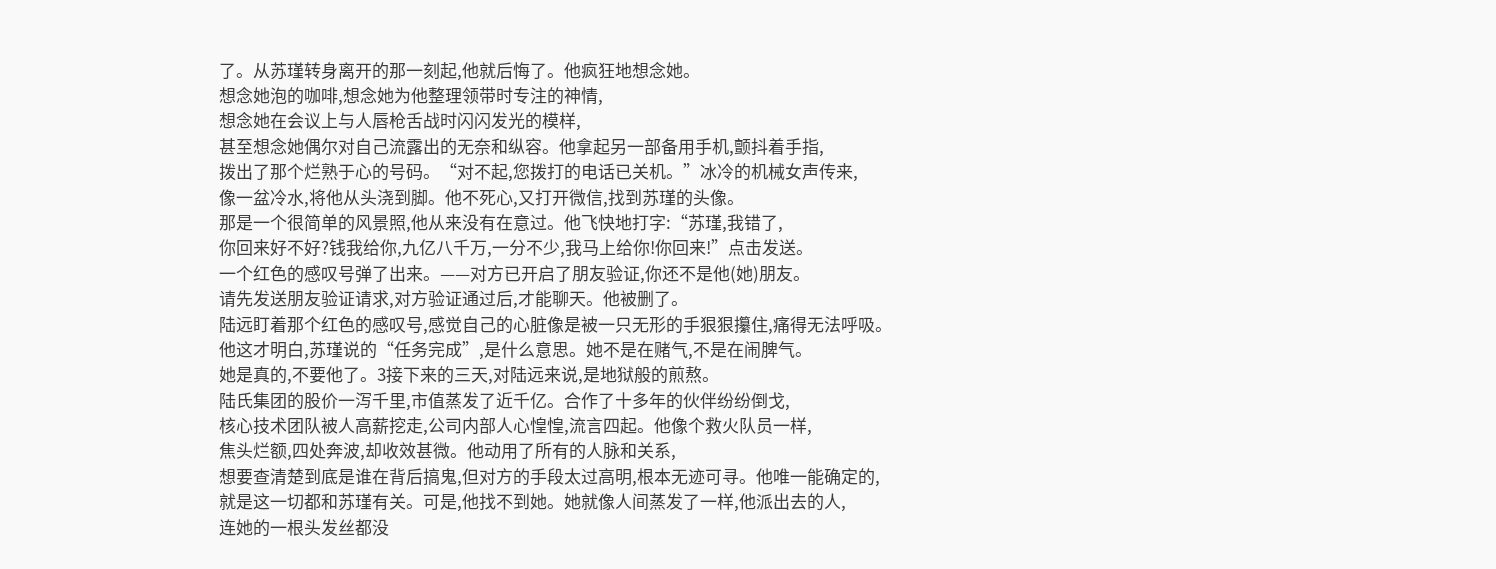了。从苏瑾转身离开的那一刻起,他就后悔了。他疯狂地想念她。
想念她泡的咖啡,想念她为他整理领带时专注的神情,
想念她在会议上与人唇枪舌战时闪闪发光的模样,
甚至想念她偶尔对自己流露出的无奈和纵容。他拿起另一部备用手机,颤抖着手指,
拨出了那个烂熟于心的号码。“对不起,您拨打的电话已关机。”冰冷的机械女声传来,
像一盆冷水,将他从头浇到脚。他不死心,又打开微信,找到苏瑾的头像。
那是一个很简单的风景照,他从来没有在意过。他飞快地打字:“苏瑾,我错了,
你回来好不好?钱我给你,九亿八千万,一分不少,我马上给你!你回来!”点击发送。
一个红色的感叹号弹了出来。——对方已开启了朋友验证,你还不是他(她)朋友。
请先发送朋友验证请求,对方验证通过后,才能聊天。他被删了。
陆远盯着那个红色的感叹号,感觉自己的心脏像是被一只无形的手狠狠攥住,痛得无法呼吸。
他这才明白,苏瑾说的“任务完成”,是什么意思。她不是在赌气,不是在闹脾气。
她是真的,不要他了。3接下来的三天,对陆远来说,是地狱般的煎熬。
陆氏集团的股价一泻千里,市值蒸发了近千亿。合作了十多年的伙伴纷纷倒戈,
核心技术团队被人高薪挖走,公司内部人心惶惶,流言四起。他像个救火队员一样,
焦头烂额,四处奔波,却收效甚微。他动用了所有的人脉和关系,
想要查清楚到底是谁在背后搞鬼,但对方的手段太过高明,根本无迹可寻。他唯一能确定的,
就是这一切都和苏瑾有关。可是,他找不到她。她就像人间蒸发了一样,他派出去的人,
连她的一根头发丝都没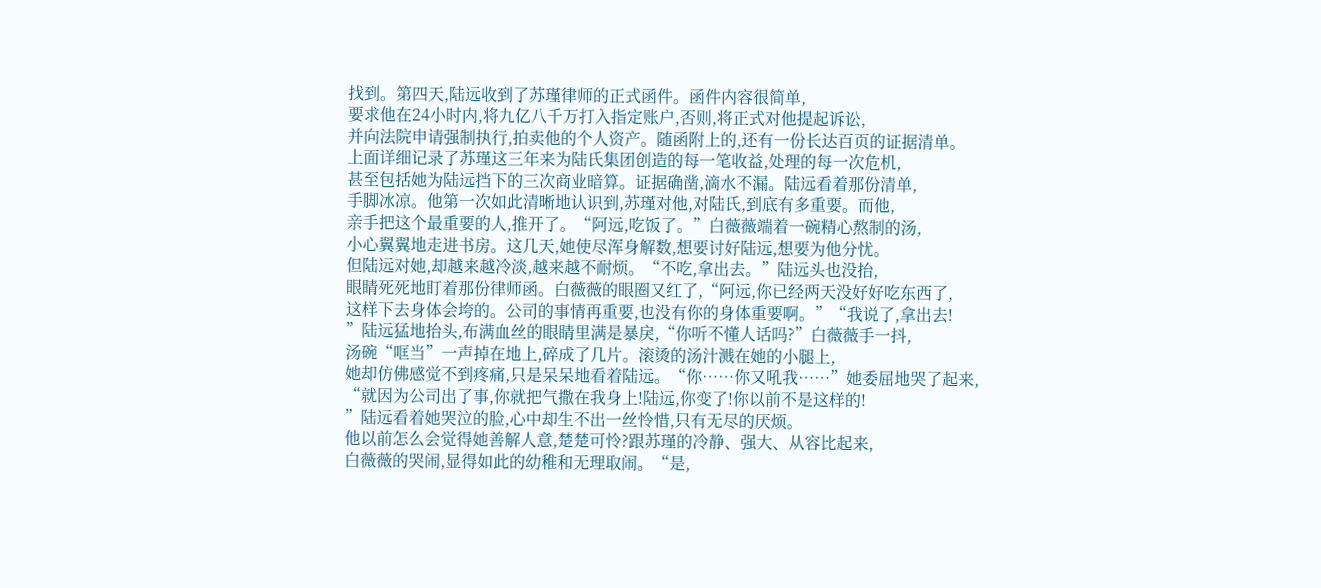找到。第四天,陆远收到了苏瑾律师的正式函件。函件内容很简单,
要求他在24小时内,将九亿八千万打入指定账户,否则,将正式对他提起诉讼,
并向法院申请强制执行,拍卖他的个人资产。随函附上的,还有一份长达百页的证据清单。
上面详细记录了苏瑾这三年来为陆氏集团创造的每一笔收益,处理的每一次危机,
甚至包括她为陆远挡下的三次商业暗算。证据确凿,滴水不漏。陆远看着那份清单,
手脚冰凉。他第一次如此清晰地认识到,苏瑾对他,对陆氏,到底有多重要。而他,
亲手把这个最重要的人,推开了。“阿远,吃饭了。”白薇薇端着一碗精心熬制的汤,
小心翼翼地走进书房。这几天,她使尽浑身解数,想要讨好陆远,想要为他分忧。
但陆远对她,却越来越冷淡,越来越不耐烦。“不吃,拿出去。”陆远头也没抬,
眼睛死死地盯着那份律师函。白薇薇的眼圈又红了,“阿远,你已经两天没好好吃东西了,
这样下去身体会垮的。公司的事情再重要,也没有你的身体重要啊。”“我说了,拿出去!
”陆远猛地抬头,布满血丝的眼睛里满是暴戾,“你听不懂人话吗?”白薇薇手一抖,
汤碗“哐当”一声掉在地上,碎成了几片。滚烫的汤汁溅在她的小腿上,
她却仿佛感觉不到疼痛,只是呆呆地看着陆远。“你……你又吼我……”她委屈地哭了起来,
“就因为公司出了事,你就把气撒在我身上!陆远,你变了!你以前不是这样的!
”陆远看着她哭泣的脸,心中却生不出一丝怜惜,只有无尽的厌烦。
他以前怎么会觉得她善解人意,楚楚可怜?跟苏瑾的冷静、强大、从容比起来,
白薇薇的哭闹,显得如此的幼稚和无理取闹。“是,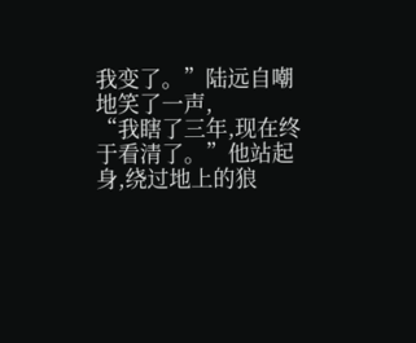我变了。”陆远自嘲地笑了一声,
“我瞎了三年,现在终于看清了。”他站起身,绕过地上的狼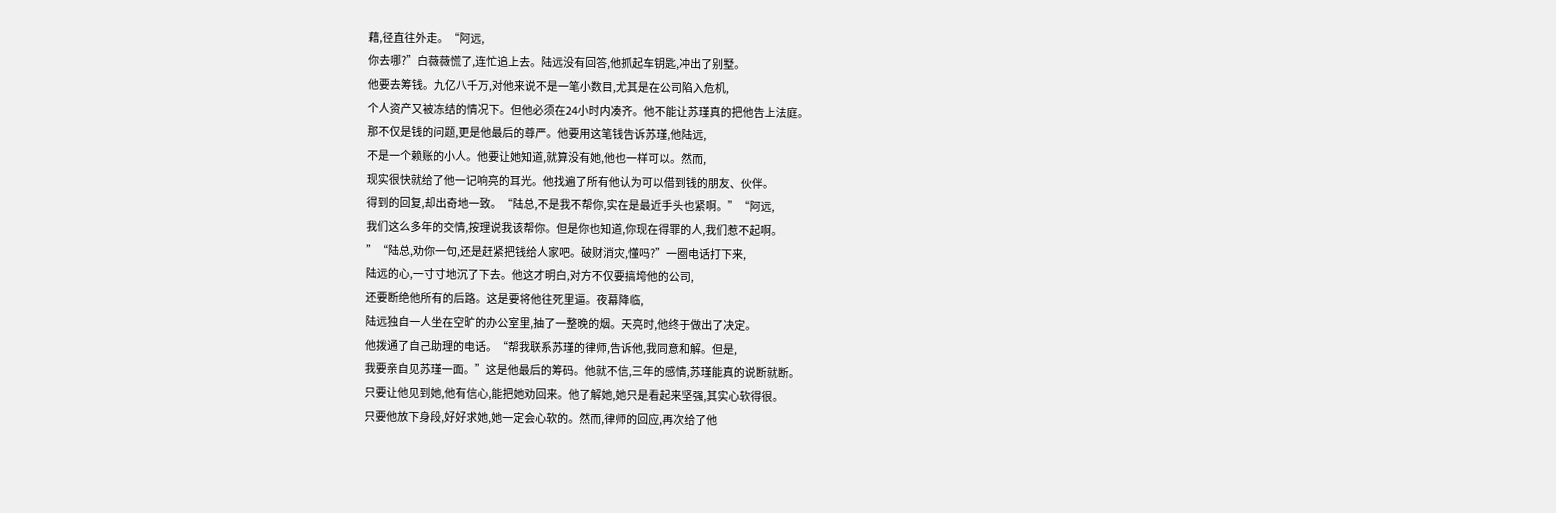藉,径直往外走。“阿远,
你去哪?”白薇薇慌了,连忙追上去。陆远没有回答,他抓起车钥匙,冲出了别墅。
他要去筹钱。九亿八千万,对他来说不是一笔小数目,尤其是在公司陷入危机,
个人资产又被冻结的情况下。但他必须在24小时内凑齐。他不能让苏瑾真的把他告上法庭。
那不仅是钱的问题,更是他最后的尊严。他要用这笔钱告诉苏瑾,他陆远,
不是一个赖账的小人。他要让她知道,就算没有她,他也一样可以。然而,
现实很快就给了他一记响亮的耳光。他找遍了所有他认为可以借到钱的朋友、伙伴。
得到的回复,却出奇地一致。“陆总,不是我不帮你,实在是最近手头也紧啊。”“阿远,
我们这么多年的交情,按理说我该帮你。但是你也知道,你现在得罪的人,我们惹不起啊。
”“陆总,劝你一句,还是赶紧把钱给人家吧。破财消灾,懂吗?”一圈电话打下来,
陆远的心,一寸寸地沉了下去。他这才明白,对方不仅要搞垮他的公司,
还要断绝他所有的后路。这是要将他往死里逼。夜幕降临,
陆远独自一人坐在空旷的办公室里,抽了一整晚的烟。天亮时,他终于做出了决定。
他拨通了自己助理的电话。“帮我联系苏瑾的律师,告诉他,我同意和解。但是,
我要亲自见苏瑾一面。”这是他最后的筹码。他就不信,三年的感情,苏瑾能真的说断就断。
只要让他见到她,他有信心,能把她劝回来。他了解她,她只是看起来坚强,其实心软得很。
只要他放下身段,好好求她,她一定会心软的。然而,律师的回应,再次给了他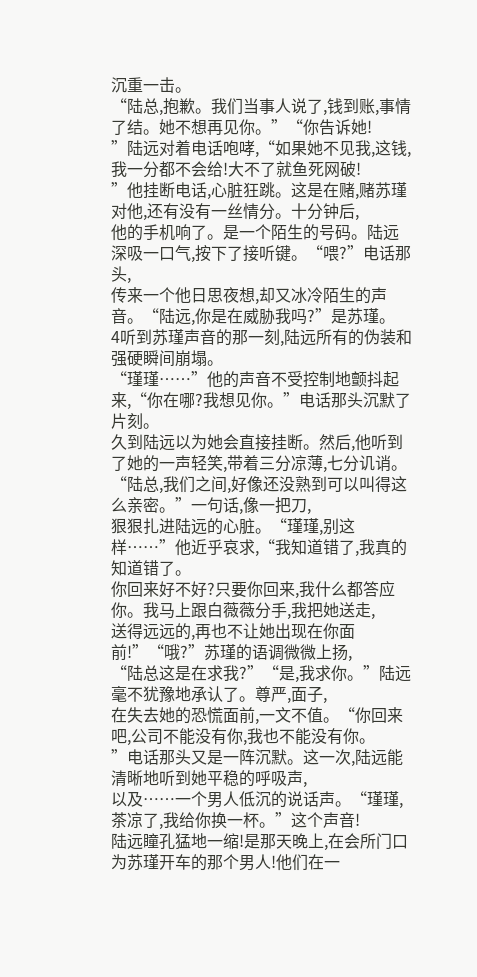沉重一击。
“陆总,抱歉。我们当事人说了,钱到账,事情了结。她不想再见你。”“你告诉她!
”陆远对着电话咆哮,“如果她不见我,这钱,我一分都不会给!大不了就鱼死网破!
”他挂断电话,心脏狂跳。这是在赌,赌苏瑾对他,还有没有一丝情分。十分钟后,
他的手机响了。是一个陌生的号码。陆远深吸一口气,按下了接听键。“喂?”电话那头,
传来一个他日思夜想,却又冰冷陌生的声音。“陆远,你是在威胁我吗?”是苏瑾。
4听到苏瑾声音的那一刻,陆远所有的伪装和强硬瞬间崩塌。
“瑾瑾……”他的声音不受控制地颤抖起来,“你在哪?我想见你。”电话那头沉默了片刻。
久到陆远以为她会直接挂断。然后,他听到了她的一声轻笑,带着三分凉薄,七分讥诮。
“陆总,我们之间,好像还没熟到可以叫得这么亲密。”一句话,像一把刀,
狠狠扎进陆远的心脏。“瑾瑾,别这样……”他近乎哀求,“我知道错了,我真的知道错了。
你回来好不好?只要你回来,我什么都答应你。我马上跟白薇薇分手,我把她送走,
送得远远的,再也不让她出现在你面前!”“哦?”苏瑾的语调微微上扬,
“陆总这是在求我?”“是,我求你。”陆远毫不犹豫地承认了。尊严,面子,
在失去她的恐慌面前,一文不值。“你回来吧,公司不能没有你,我也不能没有你。
”电话那头又是一阵沉默。这一次,陆远能清晰地听到她平稳的呼吸声,
以及……一个男人低沉的说话声。“瑾瑾,茶凉了,我给你换一杯。”这个声音!
陆远瞳孔猛地一缩!是那天晚上,在会所门口为苏瑾开车的那个男人!他们在一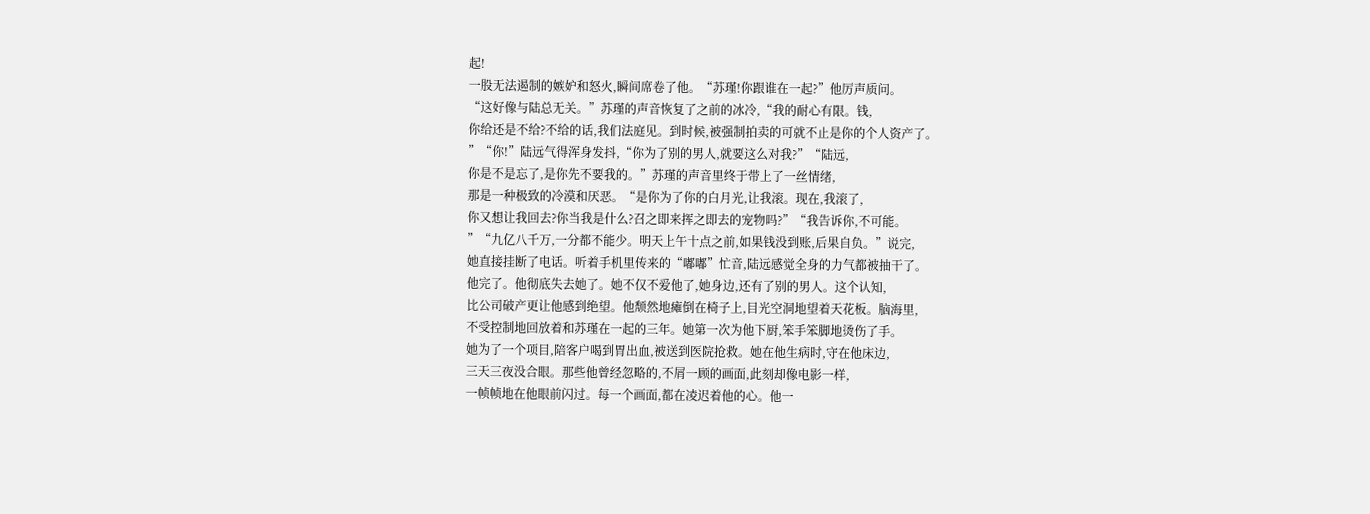起!
一股无法遏制的嫉妒和怒火,瞬间席卷了他。“苏瑾!你跟谁在一起?”他厉声质问。
“这好像与陆总无关。”苏瑾的声音恢复了之前的冰冷,“我的耐心有限。钱,
你给还是不给?不给的话,我们法庭见。到时候,被强制拍卖的可就不止是你的个人资产了。
”“你!”陆远气得浑身发抖,“你为了别的男人,就要这么对我?”“陆远,
你是不是忘了,是你先不要我的。”苏瑾的声音里终于带上了一丝情绪,
那是一种极致的冷漠和厌恶。“是你为了你的白月光,让我滚。现在,我滚了,
你又想让我回去?你当我是什么?召之即来挥之即去的宠物吗?”“我告诉你,不可能。
”“九亿八千万,一分都不能少。明天上午十点之前,如果钱没到账,后果自负。”说完,
她直接挂断了电话。听着手机里传来的“嘟嘟”忙音,陆远感觉全身的力气都被抽干了。
他完了。他彻底失去她了。她不仅不爱他了,她身边,还有了别的男人。这个认知,
比公司破产更让他感到绝望。他颓然地瘫倒在椅子上,目光空洞地望着天花板。脑海里,
不受控制地回放着和苏瑾在一起的三年。她第一次为他下厨,笨手笨脚地烫伤了手。
她为了一个项目,陪客户喝到胃出血,被送到医院抢救。她在他生病时,守在他床边,
三天三夜没合眼。那些他曾经忽略的,不屑一顾的画面,此刻却像电影一样,
一帧帧地在他眼前闪过。每一个画面,都在凌迟着他的心。他一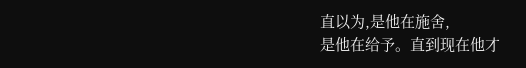直以为,是他在施舍,
是他在给予。直到现在他才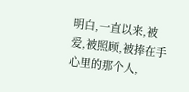明白,一直以来,被爱,被照顾,被捧在手心里的那个人,